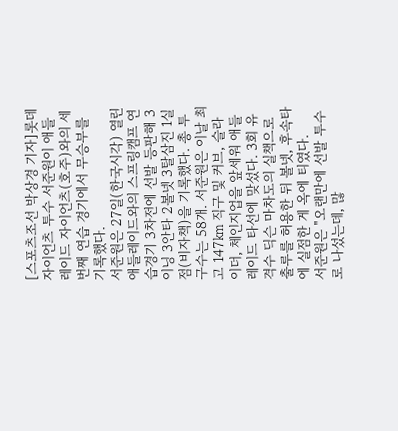[스포츠조선 박상경 기자]롯데 자이언츠 투수 서준원이 애들레이드 자이언츠(호주)와의 세 번째 연습 경기에서 무승부를 기록했다.
서준원은 27일(한국시각) 열린 애들레이드와의 스프링캠프 연습경기 3차전에 선발 등판해 3이닝 3안타 2볼넷 3탈삼진 1실점(비자책)을 기록했다. 총 투구수는 58개. 서준원은 이날 최고 147㎞ 직구 및 커브, 슬라이더, 체인지업을 앞세워 애들레이드 타선에 맞섰다. 3회 유격수 딕슨 마차도의 실책으로 출루를 허용한 뒤 볼넷, 후속타에 실점한 게 옥에 티였다.
서준원은 "오랜만에 선발 투수로 나섰는데, 많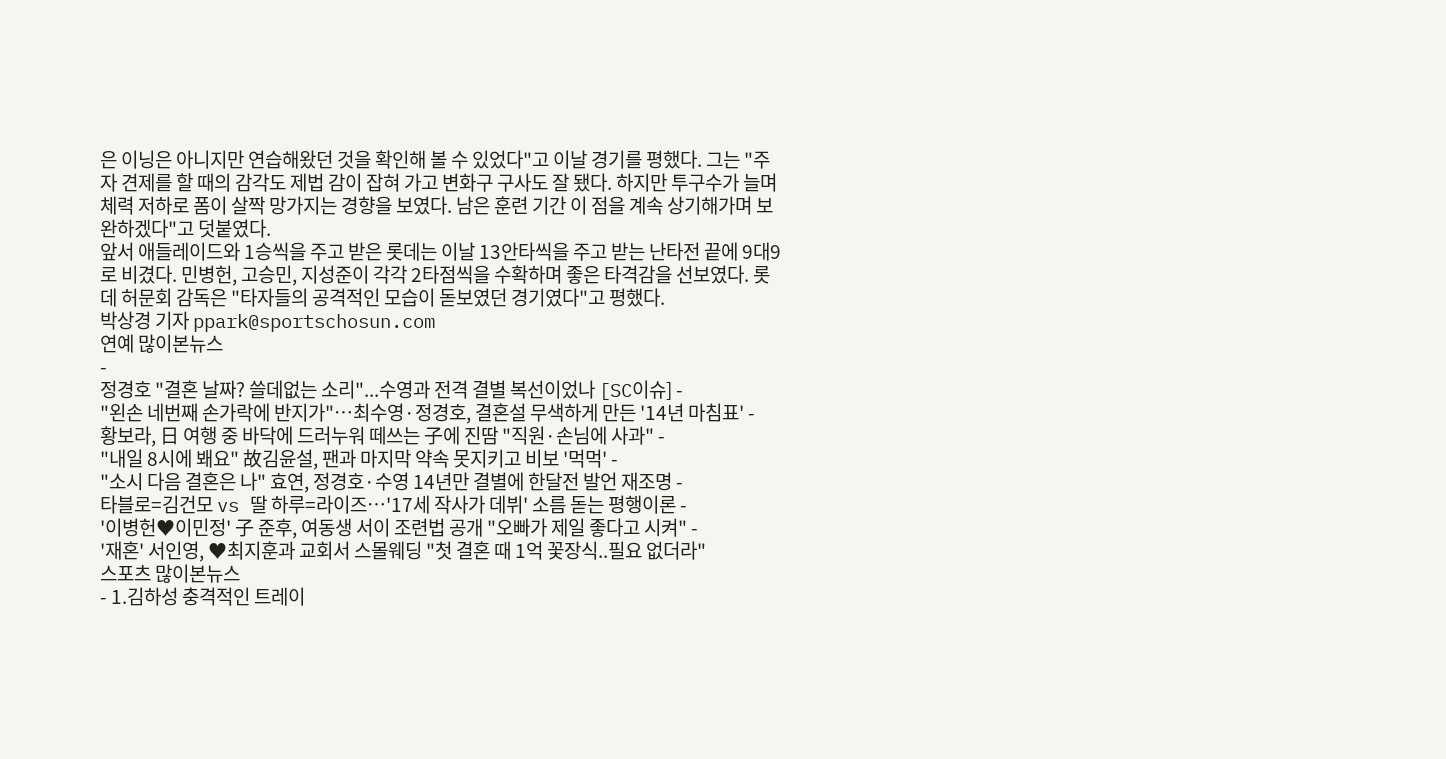은 이닝은 아니지만 연습해왔던 것을 확인해 볼 수 있었다"고 이날 경기를 평했다. 그는 "주자 견제를 할 때의 감각도 제법 감이 잡혀 가고 변화구 구사도 잘 됐다. 하지만 투구수가 늘며 체력 저하로 폼이 살짝 망가지는 경향을 보였다. 남은 훈련 기간 이 점을 계속 상기해가며 보완하겠다"고 덧붙였다.
앞서 애들레이드와 1승씩을 주고 받은 롯데는 이날 13안타씩을 주고 받는 난타전 끝에 9대9로 비겼다. 민병헌, 고승민, 지성준이 각각 2타점씩을 수확하며 좋은 타격감을 선보였다. 롯데 허문회 감독은 "타자들의 공격적인 모습이 돋보였던 경기였다"고 평했다.
박상경 기자 ppark@sportschosun.com
연예 많이본뉴스
-
정경호 "결혼 날짜? 쓸데없는 소리"...수영과 전격 결별 복선이었나 [SC이슈] -
"왼손 네번째 손가락에 반지가"…최수영·정경호, 결혼설 무색하게 만든 '14년 마침표' -
황보라, 日 여행 중 바닥에 드러누워 떼쓰는 子에 진땀 "직원·손님에 사과" -
"내일 8시에 봬요" 故김윤설, 팬과 마지막 약속 못지키고 비보 '먹먹' -
"소시 다음 결혼은 나" 효연, 정경호·수영 14년만 결별에 한달전 발언 재조명 -
타블로=김건모 vs 딸 하루=라이즈…'17세 작사가 데뷔' 소름 돋는 평행이론 -
'이병헌♥이민정' 子 준후, 여동생 서이 조련법 공개 "오빠가 제일 좋다고 시켜" -
'재혼' 서인영, ♥최지훈과 교회서 스몰웨딩 "첫 결혼 때 1억 꽃장식..필요 없더라"
스포츠 많이본뉴스
- 1.김하성 충격적인 트레이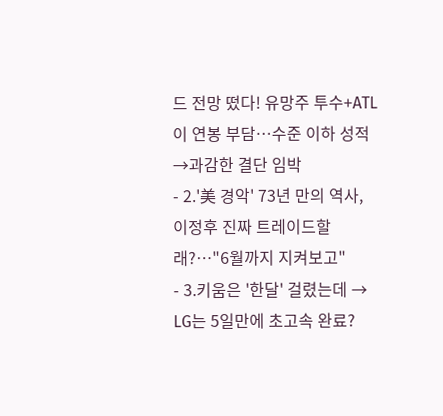드 전망 떴다! 유망주 투수+ATL이 연봉 부담…수준 이하 성적→과감한 결단 임박
- 2.'美 경악' 73년 만의 역사, 이정후 진짜 트레이드할래?…"6월까지 지켜보고"
- 3.키움은 '한달' 걸렸는데 → LG는 5일만에 초고속 완료?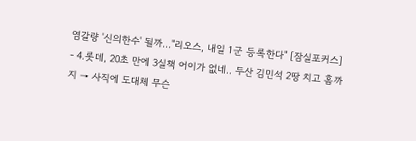염갈량 '신의한수' 될까…"리오스, 내일 1군 등록한다" [잠실포커스]
- 4.롯데, 20초 만에 3실책 어이가 없네.. 두산 김민석 2땅 치고 홈까지 → 사직에 도대체 무슨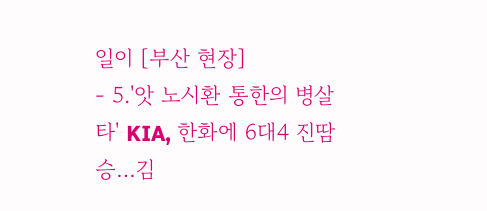일이 [부산 현장]
- 5.'앗 노시환 통한의 병살타' KIA, 한화에 6대4 진땀승…김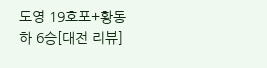도영 19호포+황동하 6승[대전 리뷰]